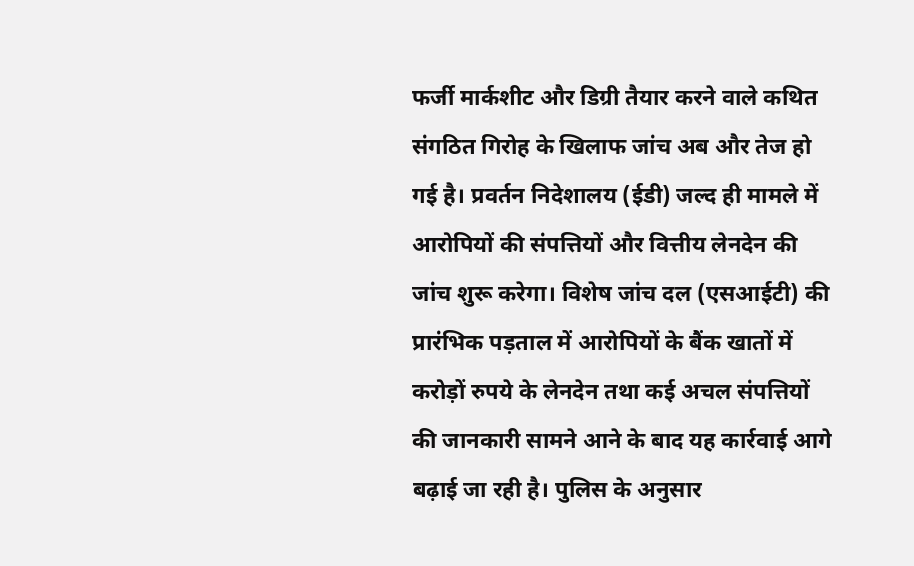फर्जी मार्कशीट और डिग्री तैयार करने वाले कथित संगठित गिरोह के खिलाफ जांच अब और तेज हो गई है। प्रवर्तन निदेशालय (ईडी) जल्द ही मामले में आरोपियों की संपत्तियों और वित्तीय लेनदेन की जांच शुरू करेगा। विशेष जांच दल (एसआईटी) की प्रारंभिक पड़ताल में आरोपियों के बैंक खातों में करोड़ों रुपये के लेनदेन तथा कई अचल संपत्तियों की जानकारी सामने आने के बाद यह कार्रवाई आगे बढ़ाई जा रही है। पुलिस के अनुसार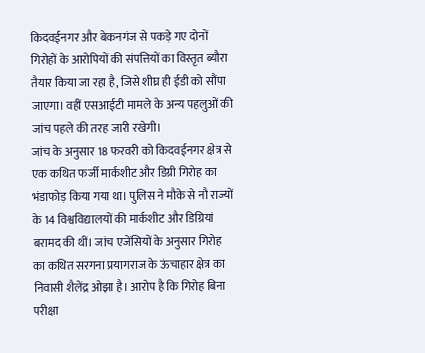किदवईनगर और बेकनगंज से पकड़े गए दोनों गिरोहों के आरोपियों की संपत्तियों का विस्तृत ब्यौरा तैयार किया जा रहा है, जिसे शीघ्र ही ईडी को सौंपा जाएगा। वहीं एसआईटी मामले के अन्य पहलुओं की जांच पहले की तरह जारी रखेगी।
जांच के अनुसार 18 फरवरी को किदवईनगर क्षेत्र से एक कथित फर्जी मार्कशीट और डिग्री गिरोह का भंडाफोड़ किया गया था। पुलिस ने मौके से नौ राज्यों के 14 विश्वविद्यालयों की मार्कशीट और डिग्रियां बरामद की थीं। जांच एजेंसियों के अनुसार गिरोह का कथित सरगना प्रयागराज के ऊंचाहार क्षेत्र का निवासी शैलेंद्र ओझा है। आरोप है कि गिरोह बिना परीक्षा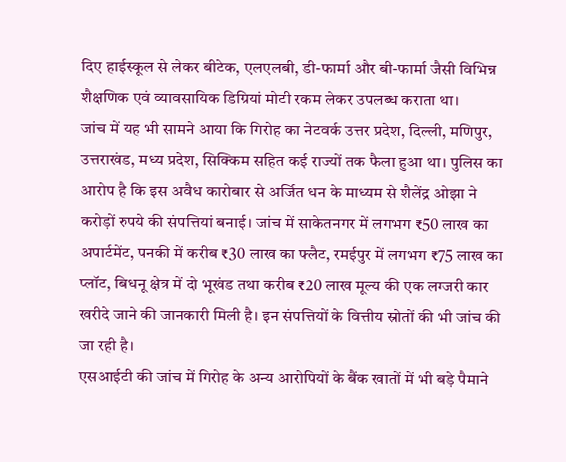दिए हाईस्कूल से लेकर बीटेक, एलएलबी, डी-फार्मा और बी-फार्मा जैसी विभिन्न शैक्षणिक एवं व्यावसायिक डिग्रियां मोटी रकम लेकर उपलब्ध कराता था।
जांच में यह भी सामने आया कि गिरोह का नेटवर्क उत्तर प्रदेश, दिल्ली, मणिपुर, उत्तराखंड, मध्य प्रदेश, सिक्किम सहित कई राज्यों तक फैला हुआ था। पुलिस का आरोप है कि इस अवैध कारोबार से अर्जित धन के माध्यम से शैलेंद्र ओझा ने करोड़ों रुपये की संपत्तियां बनाई। जांच में साकेतनगर में लगभग ₹50 लाख का अपार्टमेंट, पनकी में करीब ₹30 लाख का फ्लैट, रमईपुर में लगभग ₹75 लाख का प्लॉट, बिधनू क्षेत्र में दो भूखंड तथा करीब ₹20 लाख मूल्य की एक लग्जरी कार खरीदे जाने की जानकारी मिली है। इन संपत्तियों के वित्तीय स्रोतों की भी जांच की जा रही है।
एसआईटी की जांच में गिरोह के अन्य आरोपियों के बैंक खातों में भी बड़े पैमाने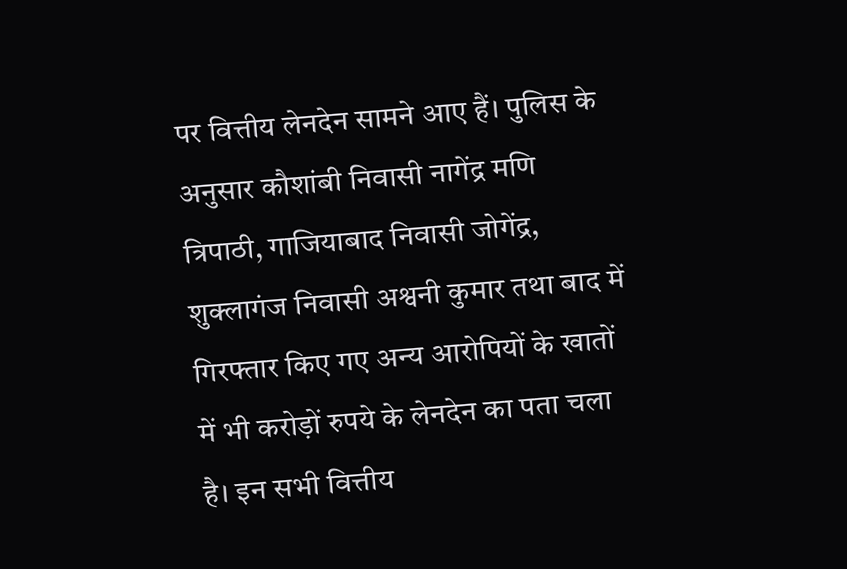पर वित्तीय लेनदेन सामने आए हैं। पुलिस के अनुसार कौशांबी निवासी नागेंद्र मणि त्रिपाठी, गाजियाबाद निवासी जोगेंद्र, शुक्लागंज निवासी अश्वनी कुमार तथा बाद में गिरफ्तार किए गए अन्य आरोपियों के खातों में भी करोड़ों रुपये के लेनदेन का पता चला है। इन सभी वित्तीय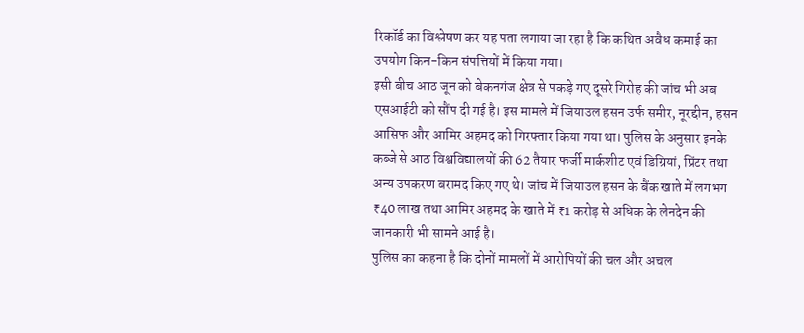रिकॉर्ड का विश्लेषण कर यह पता लगाया जा रहा है कि कथित अवैध कमाई का उपयोग किन-किन संपत्तियों में किया गया।
इसी बीच आठ जून को बेकनगंज क्षेत्र से पकड़े गए दूसरे गिरोह की जांच भी अब एसआईटी को सौंप दी गई है। इस मामले में जियाउल हसन उर्फ समीर, नूरद्दीन, हसन आसिफ और आमिर अहमद को गिरफ्तार किया गया था। पुलिस के अनुसार इनके कब्जे से आठ विश्वविद्यालयों की 62 तैयार फर्जी मार्कशीट एवं डिग्रियां, प्रिंटर तथा अन्य उपकरण बरामद किए गए थे। जांच में जियाउल हसन के बैंक खाते में लगभग ₹40 लाख तथा आमिर अहमद के खाते में ₹1 करोड़ से अधिक के लेनदेन की जानकारी भी सामने आई है।
पुलिस का कहना है कि दोनों मामलों में आरोपियों की चल और अचल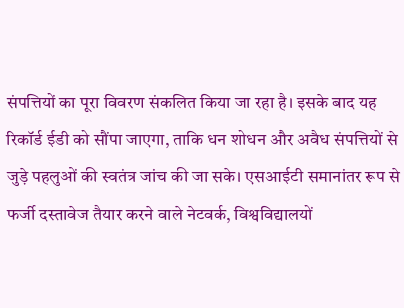संपत्तियों का पूरा विवरण संकलित किया जा रहा है। इसके बाद यह रिकॉर्ड ईडी को सौंपा जाएगा, ताकि धन शोधन और अवैध संपत्तियों से जुड़े पहलुओं की स्वतंत्र जांच की जा सके। एसआईटी समानांतर रूप से फर्जी दस्तावेज तैयार करने वाले नेटवर्क, विश्वविद्यालयों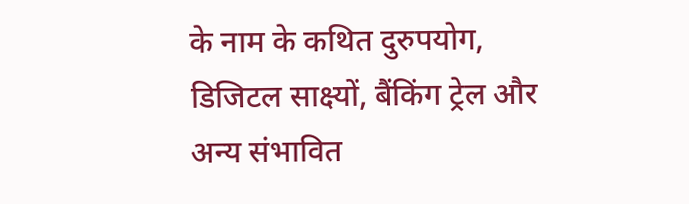के नाम के कथित दुरुपयोग, डिजिटल साक्ष्यों, बैंकिंग ट्रेल और अन्य संभावित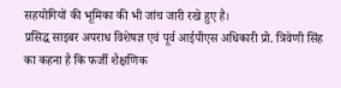सहयोगियों की भूमिका की भी जांच जारी रखे हुए है।
प्रसिद्ध साइबर अपराध विशेषज्ञ एवं पूर्व आईपीएस अधिकारी प्रो. त्रिवेणी सिंह का कहना है कि फर्जी शैक्षणिक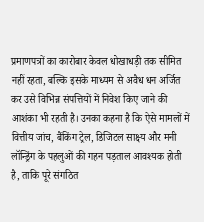प्रमाणपत्रों का कारोबार केवल धोखाधड़ी तक सीमित नहीं रहता, बल्कि इसके माध्यम से अवैध धन अर्जित कर उसे विभिन्न संपत्तियों में निवेश किए जाने की आशंका भी रहती है। उनका कहना है कि ऐसे मामलों में वित्तीय जांच, बैंकिंग ट्रेल, डिजिटल साक्ष्य और मनी लॉन्ड्रिंग के पहलुओं की गहन पड़ताल आवश्यक होती है, ताकि पूरे संगठित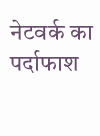नेटवर्क का पर्दाफाश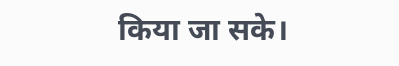किया जा सके।